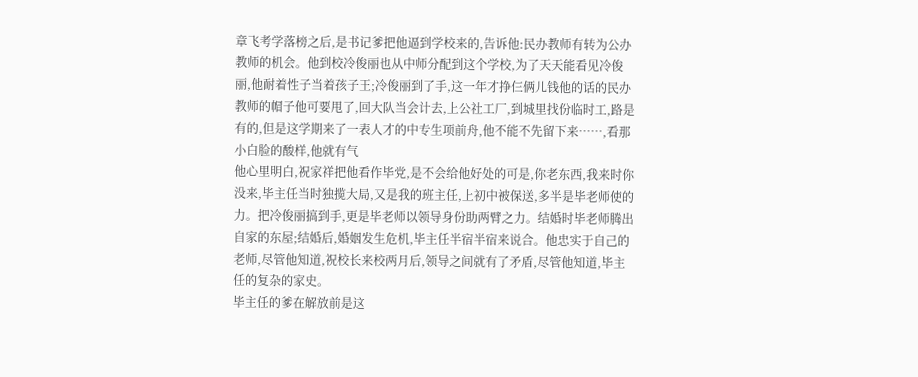章飞考学落榜之后,是书记爹把他逼到学校来的,告诉他:民办教师有转为公办教师的机会。他到校冷俊丽也从中师分配到这个学校,为了天天能看见冷俊丽,他耐着性子当着孩子王;冷俊丽到了手,这一年才挣仨俩儿钱他的话的民办教师的帽子他可要甩了,回大队当会计去,上公社工厂,到城里找份临时工,路是有的,但是这学期来了一表人才的中专生项前舟,他不能不先留下来……,看那小白脸的酸样,他就有气
他心里明白,祝家祥把他看作毕党,是不会给他好处的可是,你老东西,我来时你没来,毕主任当时独揽大局,又是我的班主任,上初中被保送,多半是毕老师使的力。把冷俊丽搞到手,更是毕老师以领导身份助两臂之力。结婚时毕老师腾出自家的东屋;结婚后,婚姻发生危机,毕主任半宿半宿来说合。他忠实于自己的老师,尽管他知道,祝校长来校两月后,领导之间就有了矛盾,尽管他知道,毕主任的复杂的家史。
毕主任的爹在解放前是这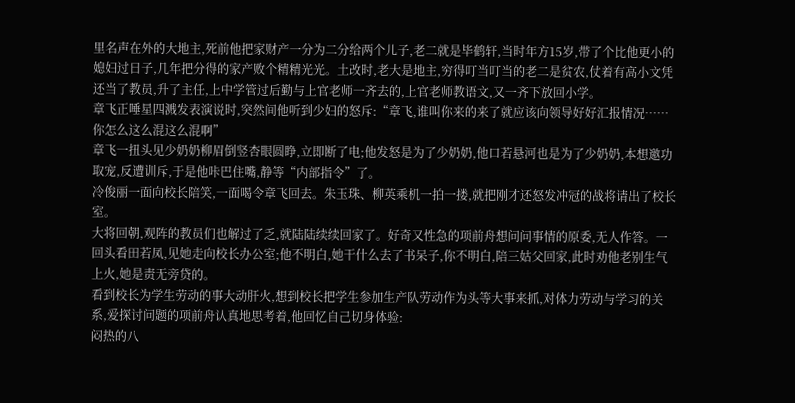里名声在外的大地主,死前他把家财产一分为二分给两个儿子,老二就是毕鹤轩,当时年方15岁,带了个比他更小的媳妇过日子,几年把分得的家产败个精精光光。土改时,老大是地主,穷得叮当叮当的老二是贫农,仗着有高小文凭还当了教员,升了主任,上中学管过后勤与上官老师一齐去的,上官老师教语文,又一齐下放回小学。
章飞正唾星四溅发表演说时,突然间他听到少妇的怒斥:“章飞,谁叫你来的来了就应该向领导好好汇报情况……你怎么这么混这么混啊”
章飞一扭头见少奶奶柳眉倒竖杏眼圆睁,立即断了电;他发怒是为了少奶奶,他口若悬河也是为了少奶奶,本想邀功取宠,反遭训斥,于是他咔巴住嘴,静等“内部指令”了。
冷俊丽一面向校长陪笑,一面喝令章飞回去。朱玉珠、柳英乘机一拍一搂,就把刚才还怒发冲冠的战将请出了校长室。
大将回朝,观阵的教员们也解过了乏,就陆陆续续回家了。好奇又性急的项前舟想问问事情的原委,无人作答。一回头看田若凤,见她走向校长办公室;他不明白,她干什么去了书呆子,你不明白,陪三姑父回家,此时劝他老别生气上火,她是责无旁贷的。
看到校长为学生劳动的事大动肝火,想到校长把学生参加生产队劳动作为头等大事来抓,对体力劳动与学习的关系,爱探讨问题的项前舟认真地思考着,他回忆自己切身体验:
闷热的八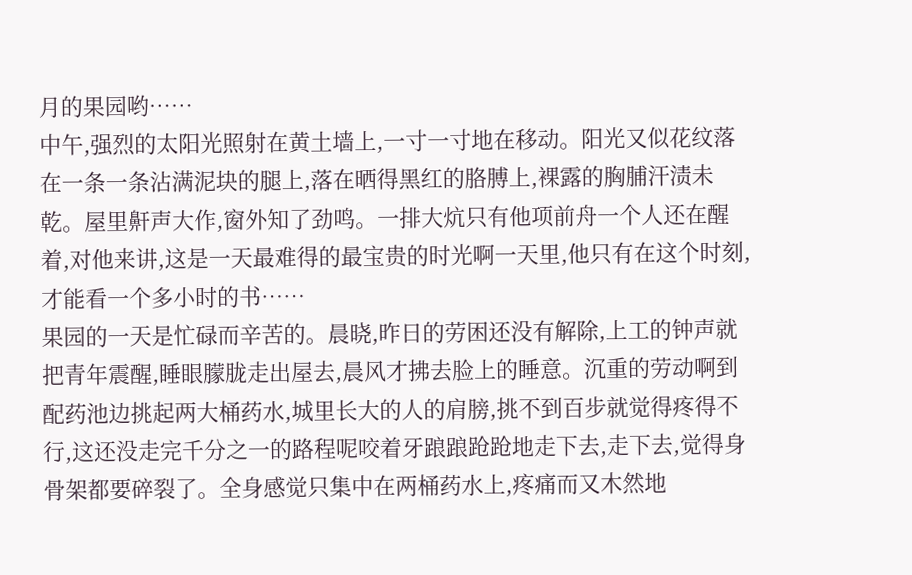月的果园哟……
中午,强烈的太阳光照射在黄土墙上,一寸一寸地在移动。阳光又似花纹落在一条一条沾满泥块的腿上,落在晒得黑红的胳膊上,裸露的胸脯汗渍未乾。屋里鼾声大作,窗外知了劲鸣。一排大炕只有他项前舟一个人还在醒着,对他来讲,这是一天最难得的最宝贵的时光啊一天里,他只有在这个时刻,才能看一个多小时的书……
果园的一天是忙碌而辛苦的。晨晓,昨日的劳困还没有解除,上工的钟声就把青年震醒,睡眼朦胧走出屋去,晨风才拂去脸上的睡意。沉重的劳动啊到配药池边挑起两大桶药水,城里长大的人的肩膀,挑不到百步就觉得疼得不行,这还没走完千分之一的路程呢咬着牙踉踉跄跄地走下去,走下去,觉得身骨架都要碎裂了。全身感觉只集中在两桶药水上,疼痛而又木然地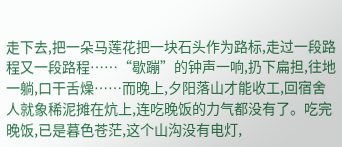走下去,把一朵马莲花把一块石头作为路标,走过一段路程又一段路程……“歇蹦”的钟声一响,扔下扁担,往地一躺,口干舌燥……而晚上,夕阳落山才能收工,回宿舍人就象稀泥摊在炕上,连吃晚饭的力气都没有了。吃完晚饭,已是暮色苍茫,这个山沟没有电灯,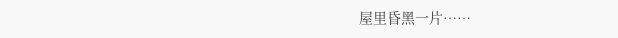屋里昏黑一片……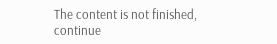The content is not finished, continue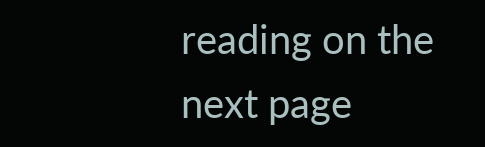reading on the next page